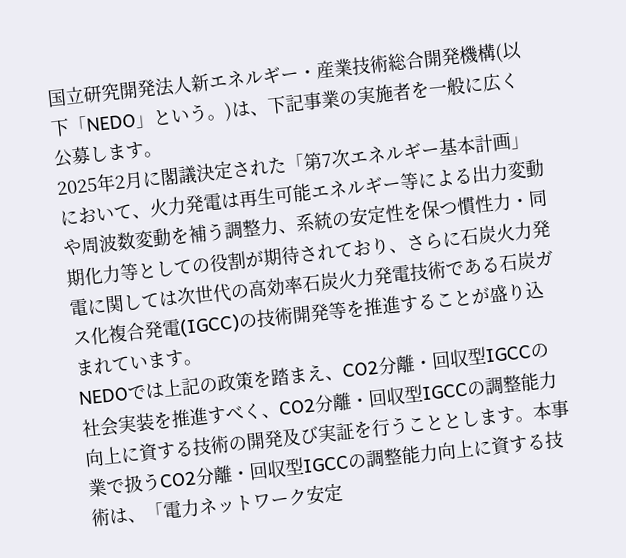国立研究開発法人新エネルギー・産業技術総合開発機構(以下「NEDO」という。)は、下記事業の実施者を一般に広く公募します。
2025年2月に閣議決定された「第7次エネルギー基本計画」において、火力発電は再生可能エネルギー等による出力変動や周波数変動を補う調整力、系統の安定性を保つ慣性力・同期化力等としての役割が期待されており、さらに石炭火力発電に関しては次世代の高効率石炭火力発電技術である石炭ガス化複合発電(IGCC)の技術開発等を推進することが盛り込まれています。
NEDOでは上記の政策を踏まえ、CO2分離・回収型IGCCの社会実装を推進すべく、CO2分離・回収型IGCCの調整能力向上に資する技術の開発及び実証を行うこととします。本事業で扱うCO2分離・回収型IGCCの調整能力向上に資する技術は、「電力ネットワーク安定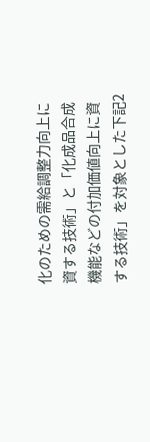化のための需給調整力向上に資する技術」と「化成品合成機能などの付加価値向上に資する技術」を対象とした下記2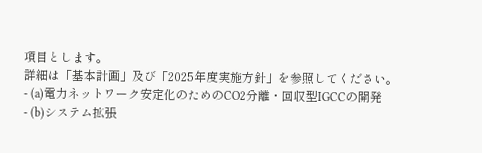項目とします。
詳細は「基本計画」及び「2025年度実施方針」を参照してください。
- (a)電力ネットワーク安定化のためのCO2分離・回収型IGCCの開発
- (b)システム拡張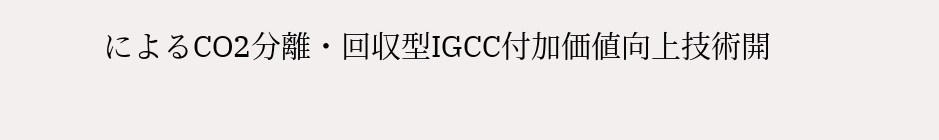によるCO2分離・回収型IGCC付加価値向上技術開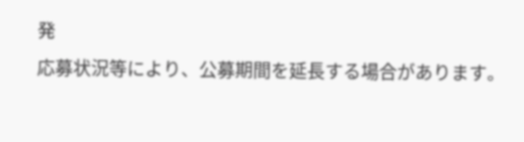発
応募状況等により、公募期間を延長する場合があります。